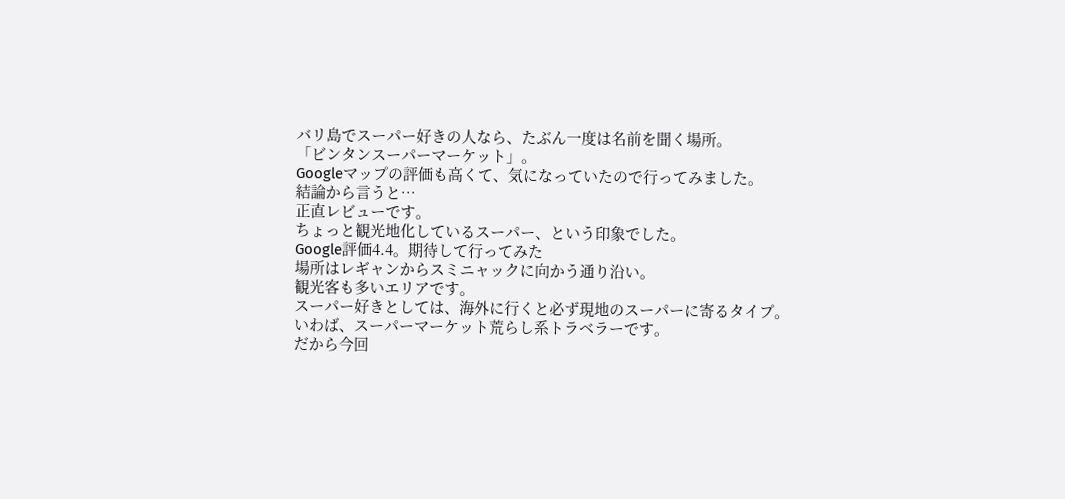バリ島でスーパー好きの人なら、たぶん一度は名前を聞く場所。
「ビンタンスーパーマーケット」。
Googleマップの評価も高くて、気になっていたので行ってみました。
結論から言うと…
正直レビューです。
ちょっと観光地化しているスーパー、という印象でした。
Google評価4.4。期待して行ってみた
場所はレギャンからスミニャックに向かう通り沿い。
観光客も多いエリアです。
スーパー好きとしては、海外に行くと必ず現地のスーパーに寄るタイプ。
いわば、スーパーマーケット荒らし系トラベラーです。
だから今回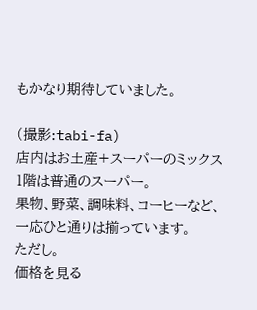もかなり期待していました。

(撮影:tabi-fa)
店内はお土産+スーパーのミックス
1階は普通のスーパー。
果物、野菜、調味料、コーヒーなど、
一応ひと通りは揃っています。
ただし。
価格を見る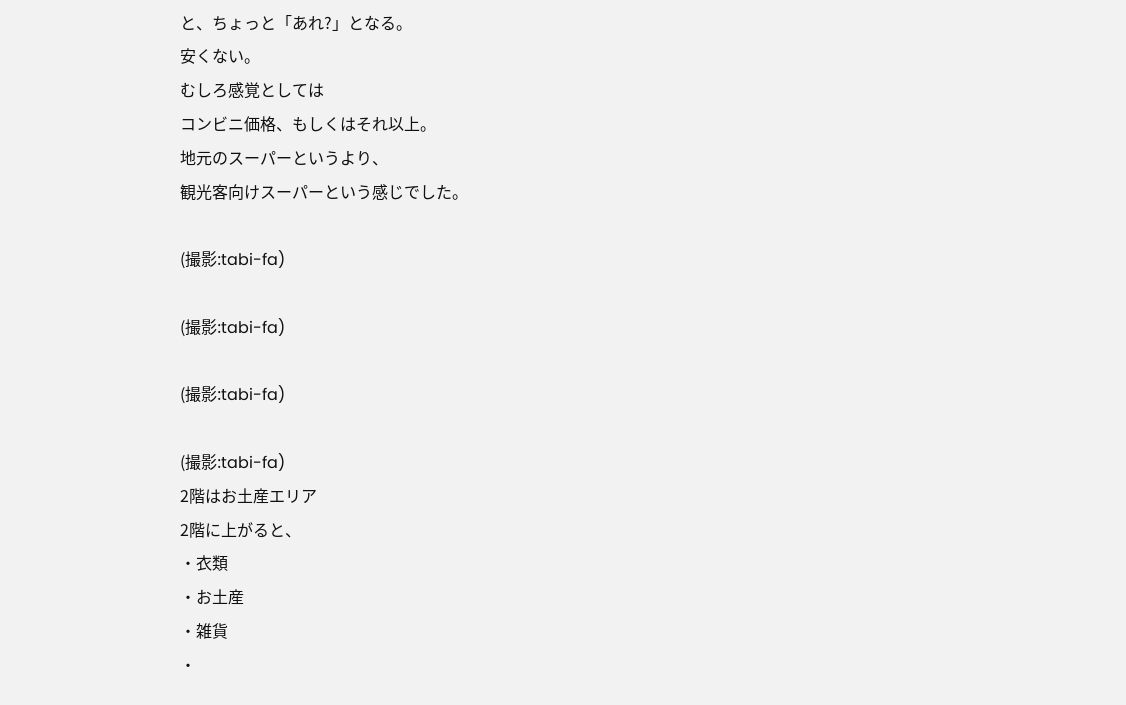と、ちょっと「あれ?」となる。
安くない。
むしろ感覚としては
コンビニ価格、もしくはそれ以上。
地元のスーパーというより、
観光客向けスーパーという感じでした。

(撮影:tabi-fa)

(撮影:tabi-fa)

(撮影:tabi-fa)

(撮影:tabi-fa)
2階はお土産エリア
2階に上がると、
・衣類
・お土産
・雑貨
・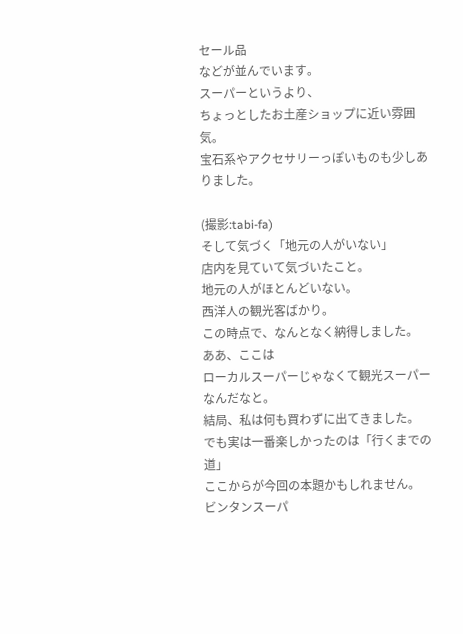セール品
などが並んでいます。
スーパーというより、
ちょっとしたお土産ショップに近い雰囲気。
宝石系やアクセサリーっぽいものも少しありました。

(撮影:tabi-fa)
そして気づく「地元の人がいない」
店内を見ていて気づいたこと。
地元の人がほとんどいない。
西洋人の観光客ばかり。
この時点で、なんとなく納得しました。
ああ、ここは
ローカルスーパーじゃなくて観光スーパーなんだなと。
結局、私は何も買わずに出てきました。
でも実は一番楽しかったのは「行くまでの道」
ここからが今回の本題かもしれません。
ビンタンスーパ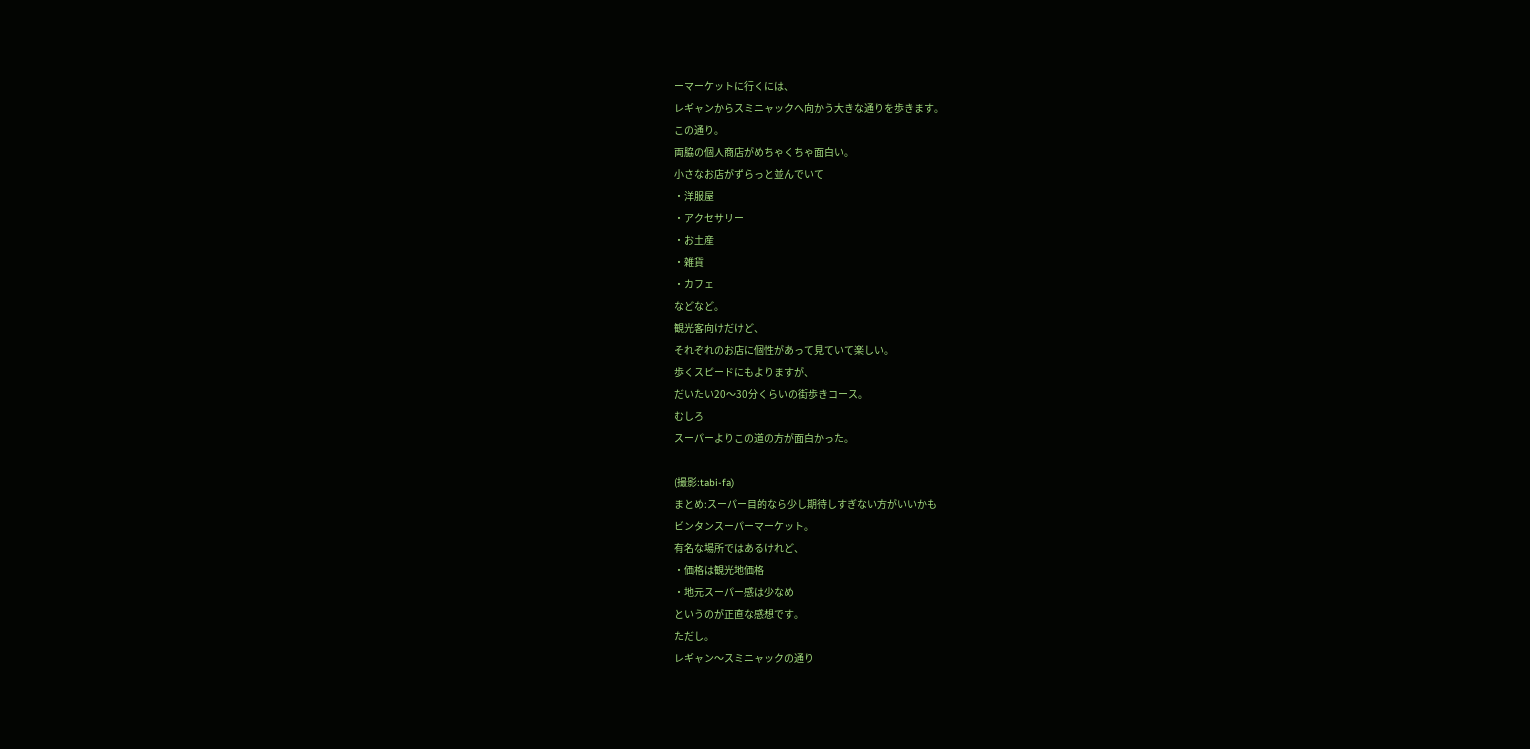ーマーケットに行くには、
レギャンからスミニャックへ向かう大きな通りを歩きます。
この通り。
両脇の個人商店がめちゃくちゃ面白い。
小さなお店がずらっと並んでいて
・洋服屋
・アクセサリー
・お土産
・雑貨
・カフェ
などなど。
観光客向けだけど、
それぞれのお店に個性があって見ていて楽しい。
歩くスピードにもよりますが、
だいたい20〜30分くらいの街歩きコース。
むしろ
スーパーよりこの道の方が面白かった。

(撮影:tabi-fa)
まとめ:スーパー目的なら少し期待しすぎない方がいいかも
ビンタンスーパーマーケット。
有名な場所ではあるけれど、
・価格は観光地価格
・地元スーパー感は少なめ
というのが正直な感想です。
ただし。
レギャン〜スミニャックの通り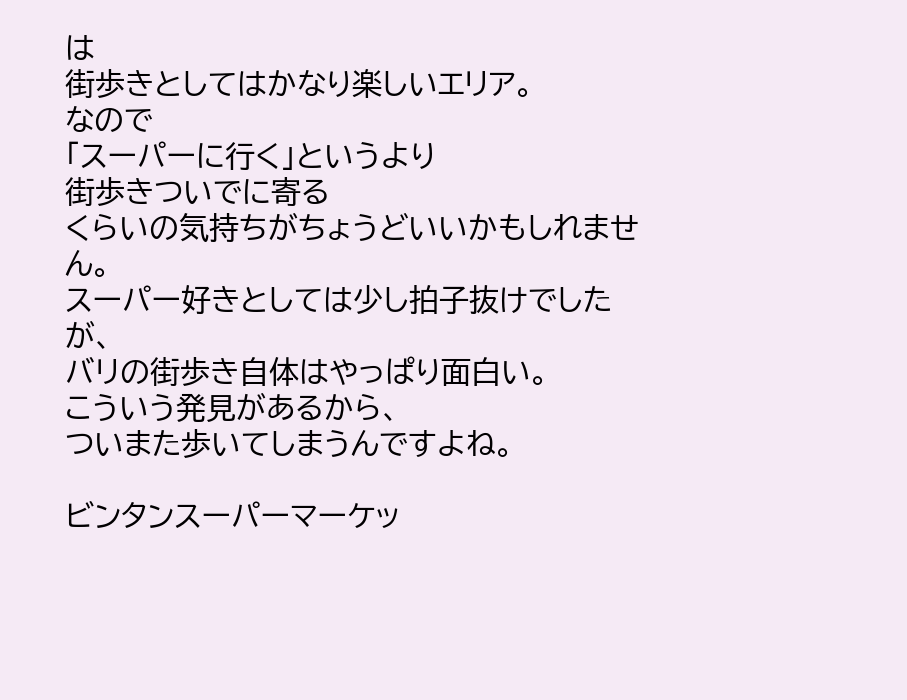は
街歩きとしてはかなり楽しいエリア。
なので
「スーパーに行く」というより
街歩きついでに寄る
くらいの気持ちがちょうどいいかもしれません。
スーパー好きとしては少し拍子抜けでしたが、
バリの街歩き自体はやっぱり面白い。
こういう発見があるから、
ついまた歩いてしまうんですよね。

ビンタンスーパーマーケッ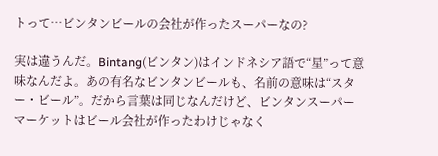トって…ビンタンビールの会社が作ったスーパーなの?

実は違うんだ。Bintang(ビンタン)はインドネシア語で“星”って意味なんだよ。あの有名なビンタンビールも、名前の意味は“スター・ビール”。だから言葉は同じなんだけど、ビンタンスーパーマーケットはビール会社が作ったわけじゃなく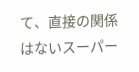て、直接の関係はないスーパー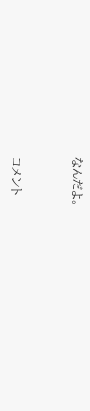なんだよ。


コメント